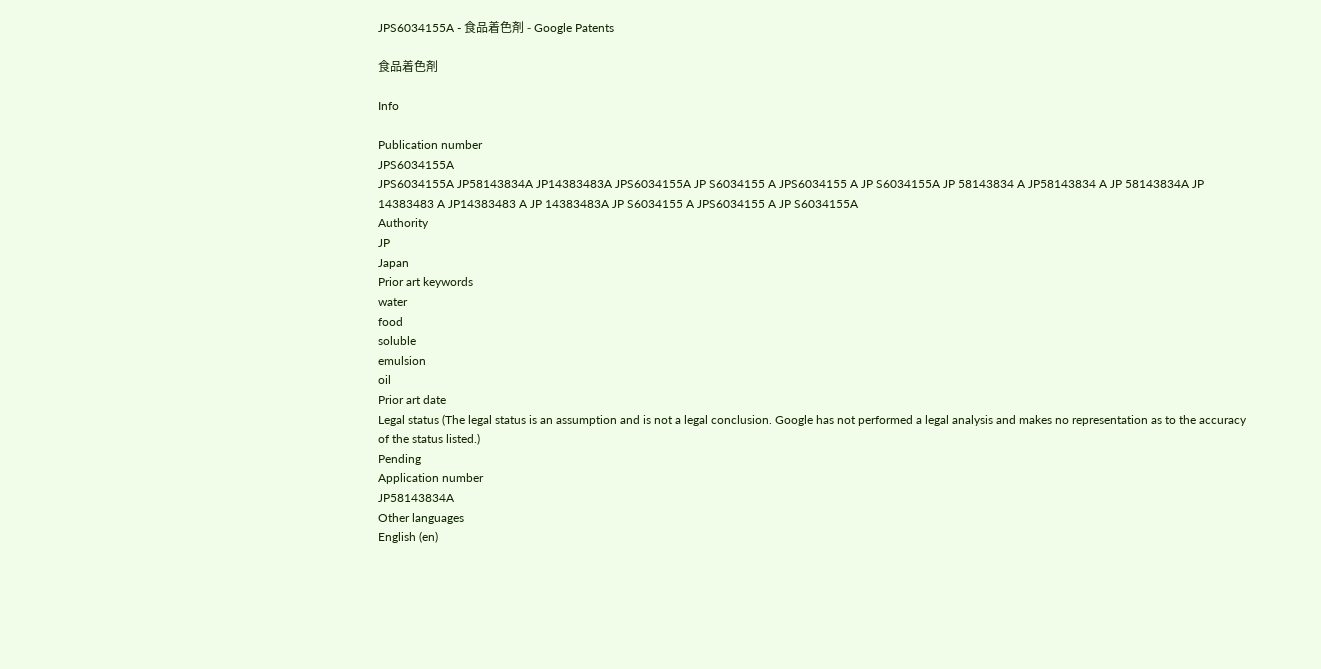JPS6034155A - 食品着色剤 - Google Patents

食品着色剤

Info

Publication number
JPS6034155A
JPS6034155A JP58143834A JP14383483A JPS6034155A JP S6034155 A JPS6034155 A JP S6034155A JP 58143834 A JP58143834 A JP 58143834A JP 14383483 A JP14383483 A JP 14383483A JP S6034155 A JPS6034155 A JP S6034155A
Authority
JP
Japan
Prior art keywords
water
food
soluble
emulsion
oil
Prior art date
Legal status (The legal status is an assumption and is not a legal conclusion. Google has not performed a legal analysis and makes no representation as to the accuracy of the status listed.)
Pending
Application number
JP58143834A
Other languages
English (en)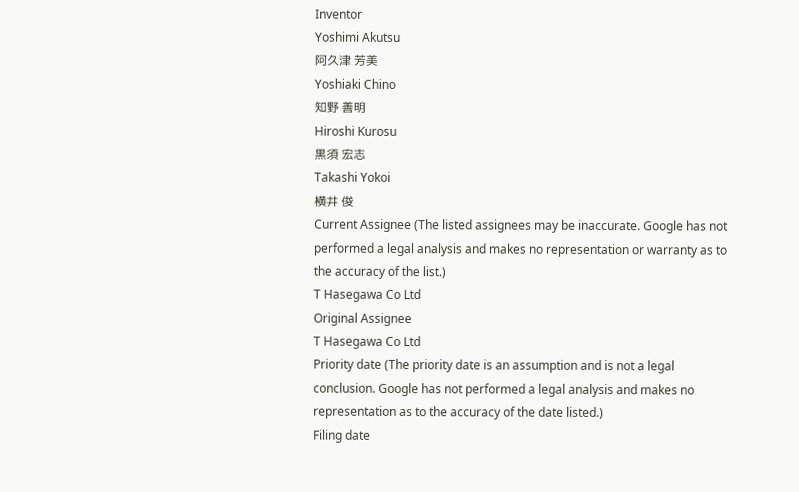Inventor
Yoshimi Akutsu
阿久津 芳美
Yoshiaki Chino
知野 善明
Hiroshi Kurosu
黒須 宏志
Takashi Yokoi
横井 俊
Current Assignee (The listed assignees may be inaccurate. Google has not performed a legal analysis and makes no representation or warranty as to the accuracy of the list.)
T Hasegawa Co Ltd
Original Assignee
T Hasegawa Co Ltd
Priority date (The priority date is an assumption and is not a legal conclusion. Google has not performed a legal analysis and makes no representation as to the accuracy of the date listed.)
Filing date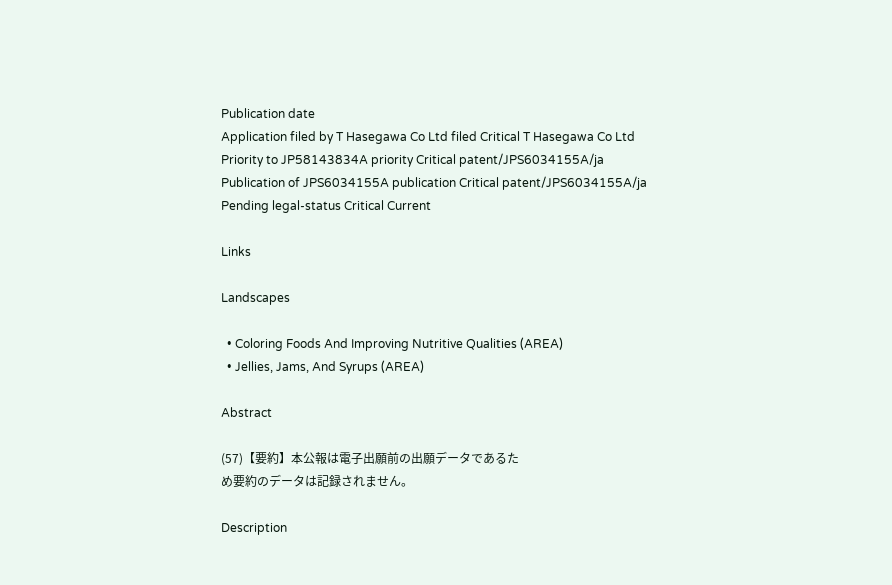Publication date
Application filed by T Hasegawa Co Ltd filed Critical T Hasegawa Co Ltd
Priority to JP58143834A priority Critical patent/JPS6034155A/ja
Publication of JPS6034155A publication Critical patent/JPS6034155A/ja
Pending legal-status Critical Current

Links

Landscapes

  • Coloring Foods And Improving Nutritive Qualities (AREA)
  • Jellies, Jams, And Syrups (AREA)

Abstract

(57)【要約】本公報は電子出願前の出願データであるた
め要約のデータは記録されません。

Description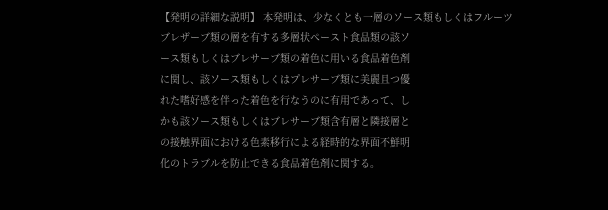【発明の詳細な説明】 本発明は、少なくとも一層のソース類もしくはフルーツ
ブレザーブ類の層を有する多層状ペースト食品類の該ソ
ース類もしくはブレサーブ類の着色に用いる食品着色剤
に関し、該ソース類もしくはプレサーブ類に美麗且つ優
れた嗜好感を伴った着色を行なうのに有用であって、し
かも該ソース類もしくはブレサーブ類含有層と隣接層と
の接触界面における色素移行による経時的な界面不鮮明
化のトラブルを防止できる食品着色剤に関する。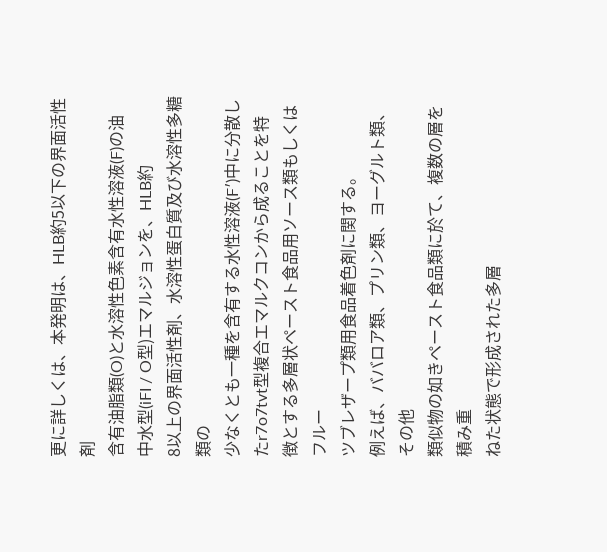更に詳しくは、本発明は、HLB約5以下の界面活性剤
含有油脂類(O)と水溶性色素含有水性溶液(F)の油
中水型(iFI / O型)エマルジョンを、HLB約
8以上の界面活性剤、水溶性蛋白質及び水溶性多糖類の
少なくとも一種を含有する水性溶液(F′)中に分散し
たr7o7tvt型複合エマルクコンから成ることを特
徴とする多層状ペースト食品用ソース類もしくはフルー
ツブレザープ類用食品着色剤に関する。
例えば、ババロア類、プリン類、ヨーグルト類、その他
類似物の如きペースト食品類に於て、複数の層を積み重
ねた状態で形成された多層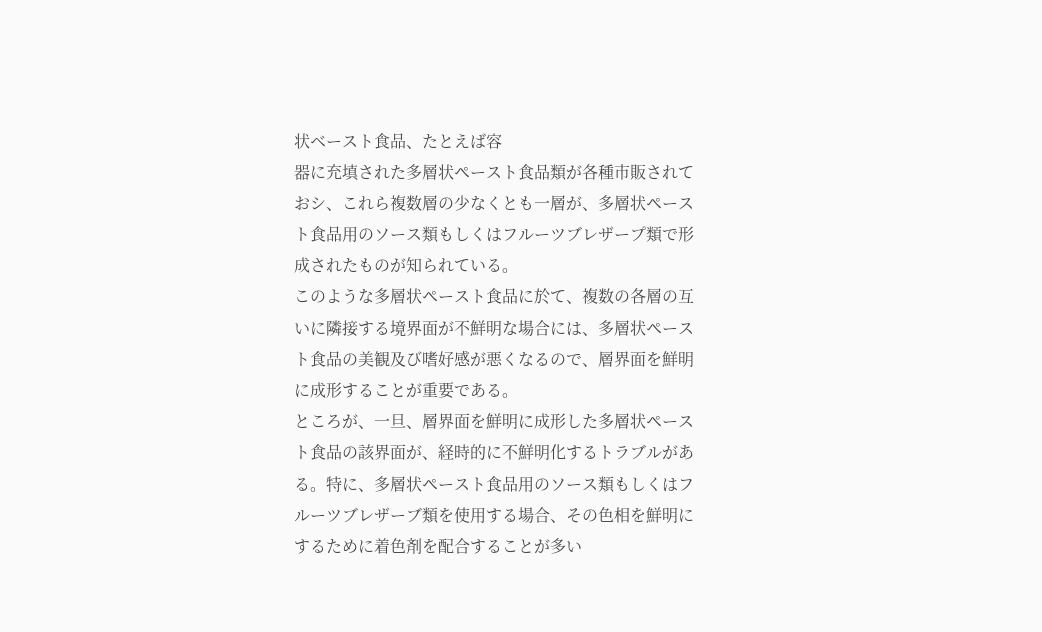状ベースト食品、たとえば容
器に充填された多層状ペースト食品類が各種市販されて
おシ、これら複数層の少なくとも一層が、多層状ペース
ト食品用のソース類もしくはフルーツブレザープ類で形
成されたものが知られている。
このような多層状ペースト食品に於て、複数の各層の互
いに隣接する境界面が不鮮明な場合には、多層状ペース
ト食品の美観及び嗜好感が悪くなるので、層界面を鮮明
に成形することが重要である。
ところが、一旦、層界面を鮮明に成形した多層状ペース
ト食品の該界面が、経時的に不鮮明化するトラブルがあ
る。特に、多層状ペースト食品用のソース類もしくはフ
ルーツブレザーブ類を使用する場合、その色相を鮮明に
するために着色剤を配合することが多い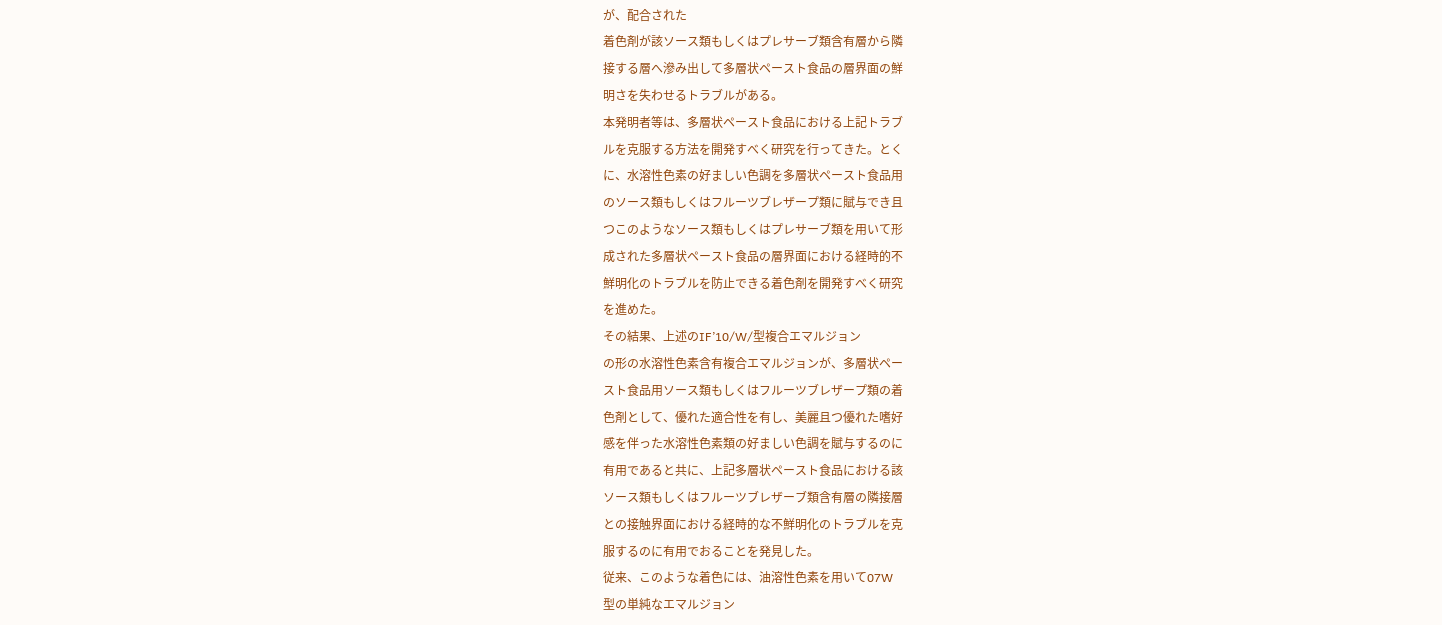が、配合された
着色剤が該ソース類もしくはプレサーブ類含有層から隣
接する層へ滲み出して多層状ペースト食品の層界面の鮮
明さを失わせるトラブルがある。
本発明者等は、多層状ペースト食品における上記トラブ
ルを克服する方法を開発すべく研究を行ってきた。とく
に、水溶性色素の好ましい色調を多層状ペースト食品用
のソース類もしくはフルーツブレザープ類に賦与でき且
つこのようなソース類もしくはプレサーブ類を用いて形
成された多層状ペースト食品の層界面における経時的不
鮮明化のトラブルを防止できる着色剤を開発すべく研究
を進めた。
その結果、上述のIF’10/W/型複合エマルジョン
の形の水溶性色素含有複合エマルジョンが、多層状ペー
スト食品用ソース類もしくはフルーツブレザープ類の着
色剤として、優れた適合性を有し、美麗且つ優れた嗜好
感を伴った水溶性色素類の好ましい色調を賦与するのに
有用であると共に、上記多層状ペースト食品における該
ソース類もしくはフルーツブレザーブ類含有層の隣接層
との接触界面における経時的な不鮮明化のトラブルを克
服するのに有用でおることを発見した。
従来、このような着色には、油溶性色素を用いて07W
型の単純なエマルジョン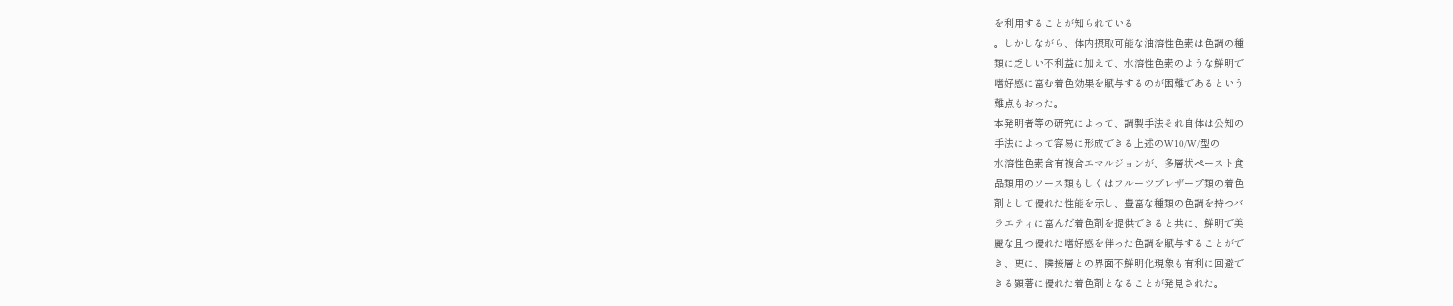を利用することが知られている
。しかしながら、体内摂取可能な油溶性色素は色調の種
類に乏しい不利益に加えて、水溶性色素のような鮮明で
嗜好感に富む着色効果を賦与するのが困難であるという
難点もおった。
本発明者等の研究によって、調製手法それ自体は公知の
手法によって容易に形成できる上述のW10/W/型の
水溶性色素含有複合エマルジョンが、多層状ペースト食
品類用のソース類もしくはフルーツブレザープ類の着色
剤として優れた性能を示し、豊富な種類の色調を持つバ
ラエティに富んだ着色剤を提供できると共に、鮮明で美
麗な且つ優れた嗜好感を伴った色調を賦与することがで
き、更に、隣接層との界面不鮮明化現象も有利に回避で
きる顕著に優れた着色剤となることが発見された。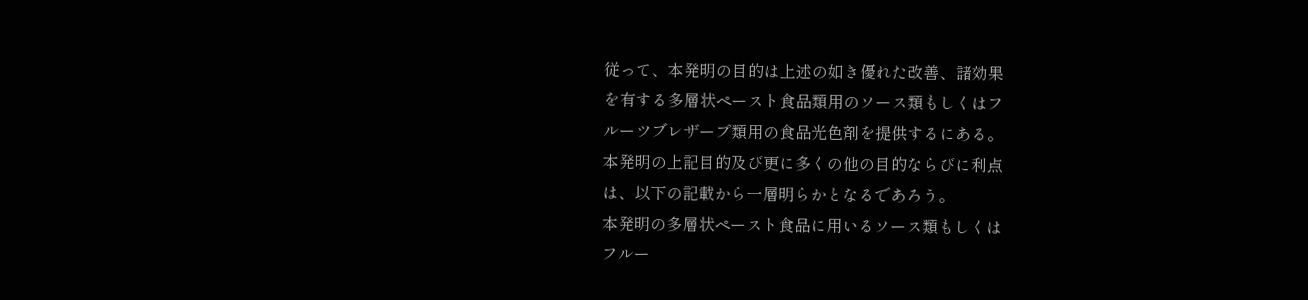従って、本発明の目的は上述の如き優れた改善、諸効果
を有する多層状ペースト食品類用のソース類もしくはフ
ルーツブレザープ類用の食品光色剤を提供するにある。
本発明の上記目的及び更に多くの他の目的ならびに利点
は、以下の記載から一層明らかとなるであろう。
本発明の多層状ペースト食品に用いるソース類もしくは
フルー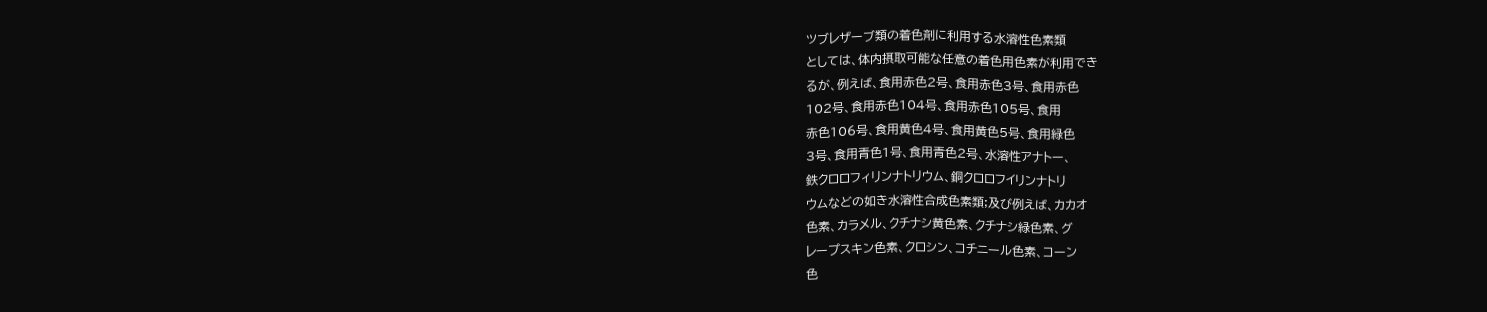ツブレザーブ類の着色剤に利用する水溶性色素類
としては、体内摂取可能な任意の着色用色素が利用でき
るが、例えば、食用赤色2号、食用赤色3号、食用赤色
102号、食用赤色104号、食用赤色105号、食用
赤色106号、食用黄色4号、食用黄色5号、食用緑色
3号、食用青色1号、食用青色2号、水溶性アナトー、
鉄クロロフィリンナトリウム、銅クロロフイリンナトリ
ウムなどの如き水溶性合成色素類;及び例えば、カカオ
色素、カラメル、クチナシ黄色素、クチナシ緑色素、グ
レープスキン色素、クロシン、コチニール色素、コーン
色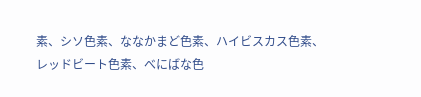素、シソ色素、ななかまど色素、ハイビスカス色素、
レッドビート色素、べにばな色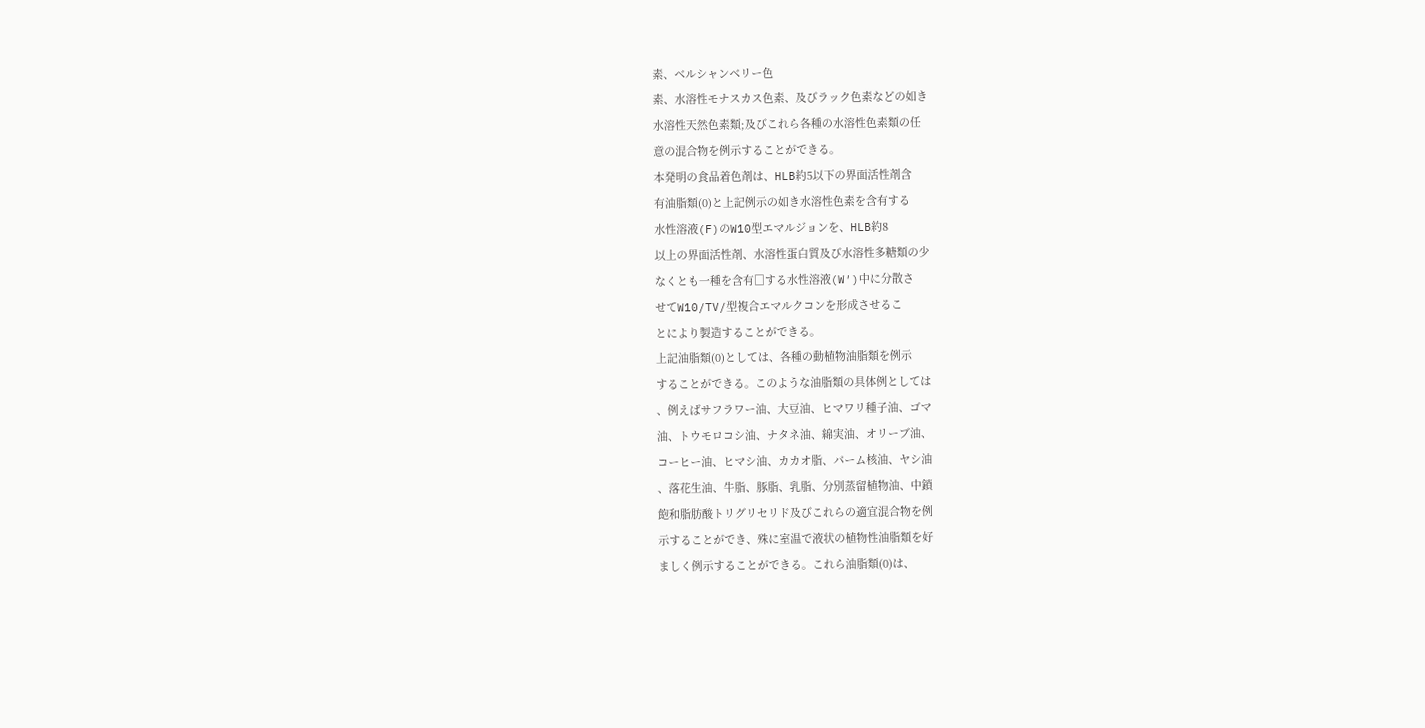素、ベルシャンベリー色
素、水溶性モナスカス色素、及びラック色素などの如き
水溶性天然色素類;及びこれら各種の水溶性色素類の任
意の混合物を例示することができる。
本発明の食品着色剤は、HLB約5以下の界面活性剤含
有油脂類(0)と上記例示の如き水溶性色素を含有する
水性溶液(F)のW10型エマルジョンを、HLB約8
以上の界面活性剤、水溶性蛋白質及び水溶性多糖類の少
なくとも一種を含有□する水性溶液(W′)中に分散さ
せてW10/TV/型複合エマルクコンを形成させるこ
とにより製造することができる。
上記油脂類(0)としては、各種の動植物油脂類を例示
することができる。このような油脂類の具体例としては
、例えばサフラワー油、大豆油、ヒマワリ種子油、ゴマ
油、トウモロコシ油、ナタネ油、綿実油、オリーブ油、
コーヒー油、ヒマシ油、カカオ脂、パーム核油、ヤシ油
、落花生油、牛脂、豚脂、乳脂、分別蒸留植物油、中鎖
飽和脂肪酸トリグリセリド及びこれらの適宜混合物を例
示することができ、殊に室温で液状の植物性油脂類を好
ましく例示することができる。これら油脂類(0)は、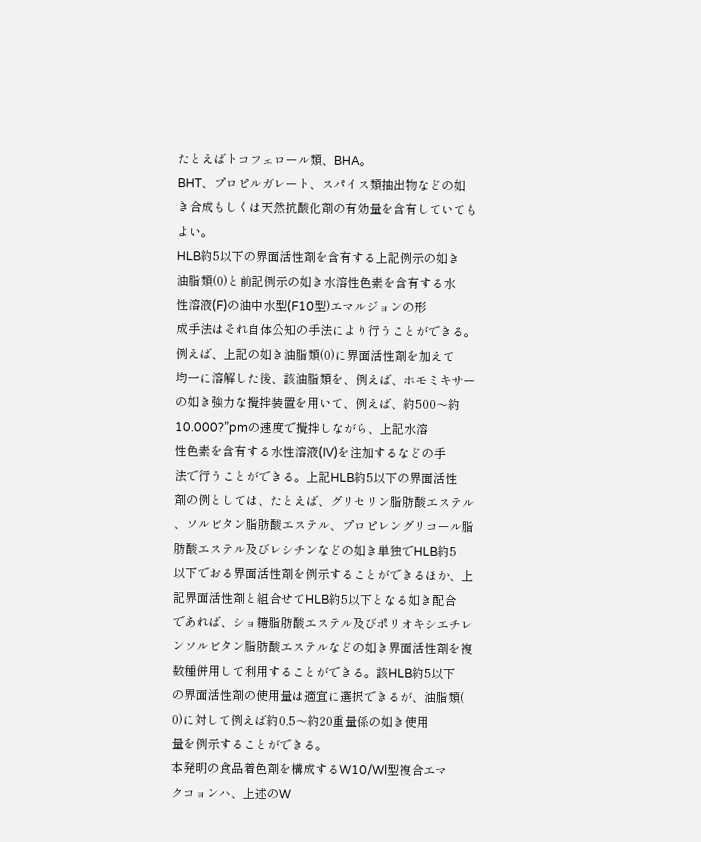たとえばトコフェロール類、BHA。
BHT、プロピルガレート、スパイス類抽出物などの如
き合成もしくは天然抗酸化剤の有効量を含有していても
よい。
HLB約5以下の界面活性剤を含有する上記例示の如き
油脂類(0)と前記例示の如き水溶性色素を含有する水
性溶液(F)の油中水型(F10型)エマルジョンの形
成手法はそれ自体公知の手法により行うことができる。
例えば、上記の如き油脂類(0)に界面活性剤を加えて
均一に溶解した後、該油脂類を、例えば、ホモミキサー
の如き強力な攪拌装置を用いて、例えば、約500〜約
10.000?”pmの速度で攪拌しながら、上記水溶
性色素を含有する水性溶液(IV)を注加するなどの手
法で行うことができる。上記HLB約5以下の界面活性
剤の例としては、たとえば、グリセリン脂肪酸エステル
、ソルビタン脂肪酸エステル、プロピレングリコール脂
肪酸エステル及びレシチンなどの如き単独でHLB約5
以下でおる界面活性剤を例示することができるほか、上
記界面活性剤と組合せてHLB約5以下となる如き配合
であれば、ショ糖脂肪酸エステル及びポリオキシエチレ
ンソルビタン脂肪酸エステルなどの如き界面活性剤を複
数種併用して利用することができる。該HLB約5以下
の界面活性剤の使用量は適宜に選択できるが、油脂類(
0)に対して例えば約0.5〜約20重量係の如き使用
量を例示することができる。
本発明の食品着色剤を構成するW10/Wl型複合エマ
クコョンハ、上述のW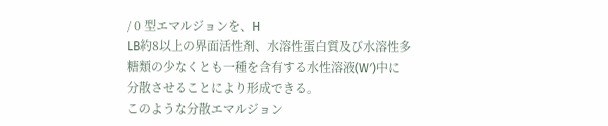/ 0 型エマルジョンを、H
LB約8以上の界面活性剤、水溶性蛋白質及び水溶性多
糖類の少なくとも一種を含有する水性溶液(W′)中に
分散させることにより形成できる。
このような分散エマルジョン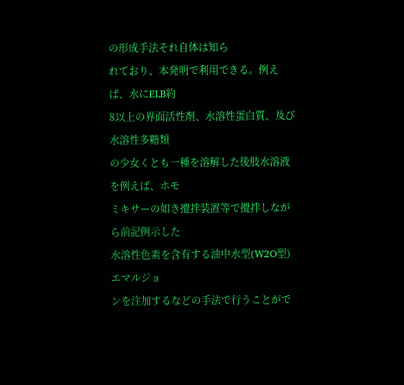の形成手法それ自体は知ら
れており、本発明で利用できる。例えば、水にELB約
8以上の界面活性剤、水溶性蛋白質、及び水溶性多糖類
の少女くとも一種を溶解した後肢水溶液を例えば、ホモ
ミキサーの如き攪拌装置等で攪拌しながら前記例示した
水溶性色素を含有する油中水型(W2O型)エマルジョ
ンを注加するなどの手法で行うことがで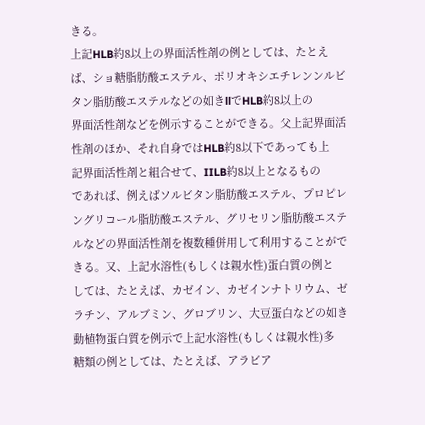きる。
上記HLB約8以上の界面活性剤の例としては、たとえ
ば、ショ糖脂肪酸エステル、ポリオキシエチレンンルビ
タン脂肪酸エステルなどの如きllでHLB約8以上の
界面活性剤などを例示することができる。父上記界面活
性剤のほか、それ自身ではHLB約8以下であっても上
記界面活性剤と組合せて、IILB約8以上となるもの
であれば、例えばソルビタン脂肪酸エステル、プロピレ
ングリコール脂肪酸エステル、グリセリン脂肪酸エステ
ルなどの界面活性剤を複数種併用して利用することがで
きる。又、上記水溶性(もしくは親水性)蛋白質の例と
しては、たとえば、カゼイン、カゼインナトリウム、ゼ
ラチン、アルブミン、グロブリン、大豆蛋白などの如き
動植物蛋白質を例示で上記水溶性(もしくは親水性)多
糖類の例としては、たとえば、アラビア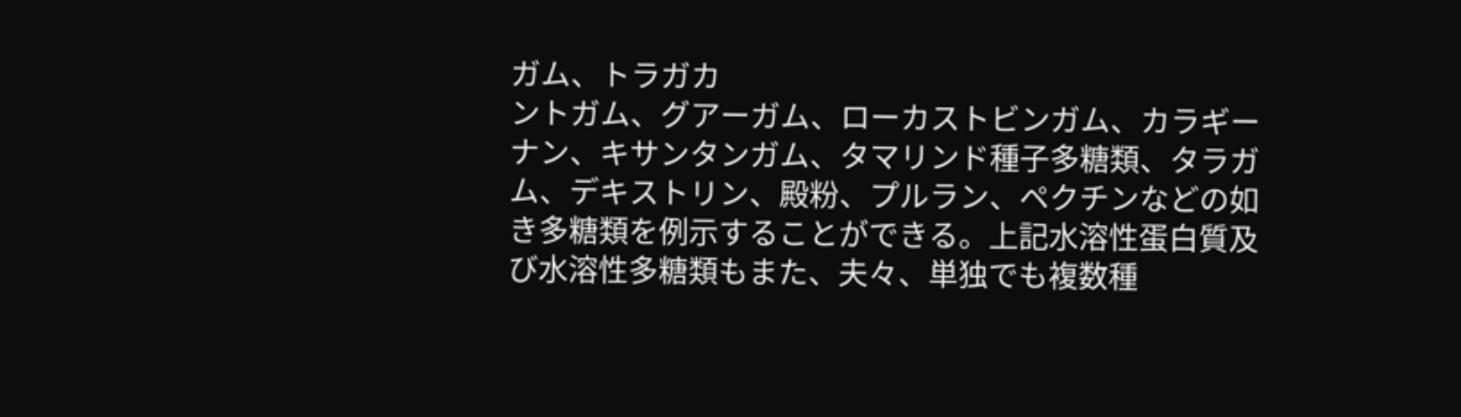ガム、トラガカ
ントガム、グアーガム、ローカストビンガム、カラギー
ナン、キサンタンガム、タマリンド種子多糖類、タラガ
ム、デキストリン、殿粉、プルラン、ペクチンなどの如
き多糖類を例示することができる。上記水溶性蛋白質及
び水溶性多糖類もまた、夫々、単独でも複数種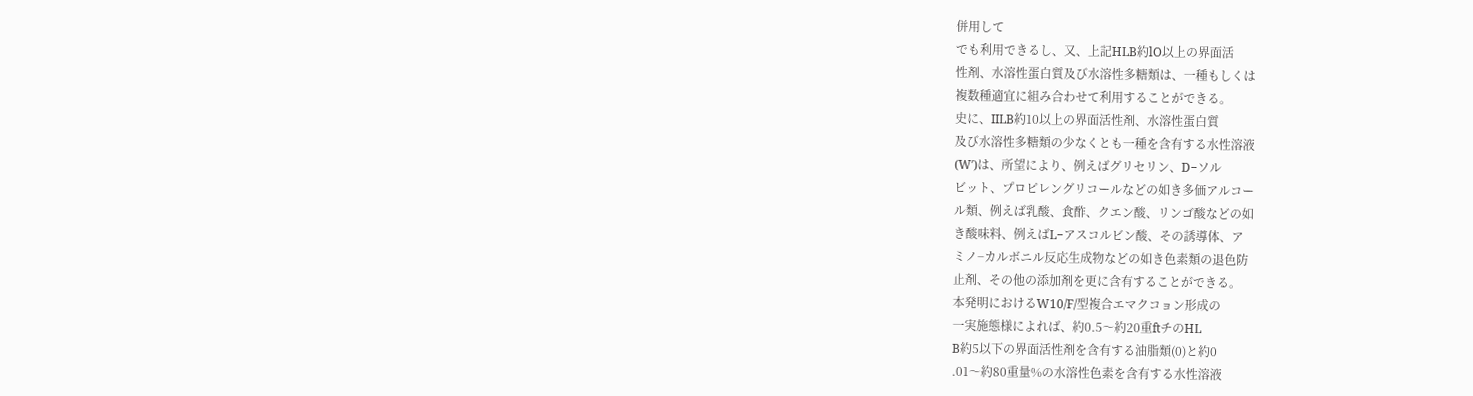併用して
でも利用できるし、又、上記HLB約lO以上の界面活
性剤、水溶性蛋白質及び水溶性多糖類は、一種もしくは
複数種適宜に組み合わせて利用することができる。
史に、IILB約10以上の界面活性剤、水溶性蛋白質
及び水溶性多糖類の少なくとも一種を含有する水性溶液
(W′)は、所望により、例えばグリセリン、D−ソル
ビット、プロピレングリコールなどの如き多価アルコー
ル類、例えば乳酸、食酢、クエン酸、リンゴ酸などの如
き酸味料、例えばL−アスコルビン酸、その誘導体、ア
ミノ−カルボニル反応生成物などの如き色素類の退色防
止剤、その他の添加剤を更に含有することができる。
本発明におけるW10/F/型複合エマクコョン形成の
一実施態様によれば、約0.5〜約20重ftチのHL
B約5以下の界面活性剤を含有する油脂類(0)と約0
.01〜約80重量%の水溶性色素を含有する水性溶液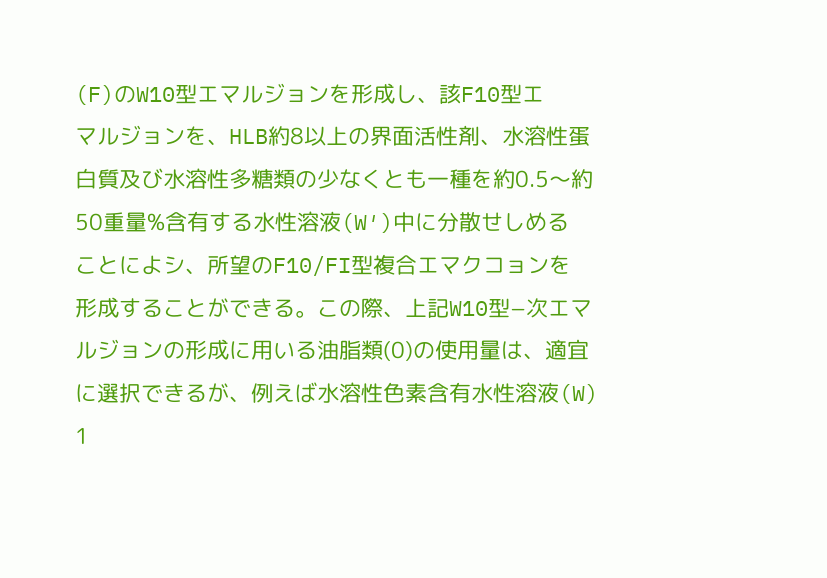(F)のW10型エマルジョンを形成し、該F10型エ
マルジョンを、HLB約8以上の界面活性剤、水溶性蛋
白質及び水溶性多糖類の少なくとも一種を約0.5〜約
50重量%含有する水性溶液(W′)中に分散せしめる
ことによシ、所望のF10/FI型複合エマクコョンを
形成することができる。この際、上記W10型−次エマ
ルジョンの形成に用いる油脂類(0)の使用量は、適宜
に選択できるが、例えば水溶性色素含有水性溶液(W)
1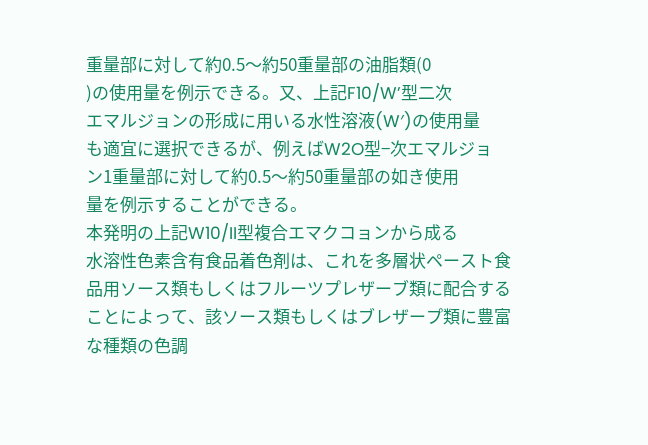重量部に対して約0.5〜約50重量部の油脂類(0
)の使用量を例示できる。又、上記F10/W’型二次
エマルジョンの形成に用いる水性溶液(W′)の使用量
も適宜に選択できるが、例えばW2O型−次エマルジョ
ン1重量部に対して約0.5〜約50重量部の如き使用
量を例示することができる。
本発明の上記W10/II型複合エマクコョンから成る
水溶性色素含有食品着色剤は、これを多層状ペースト食
品用ソース類もしくはフルーツプレザーブ類に配合する
ことによって、該ソース類もしくはブレザープ類に豊富
な種類の色調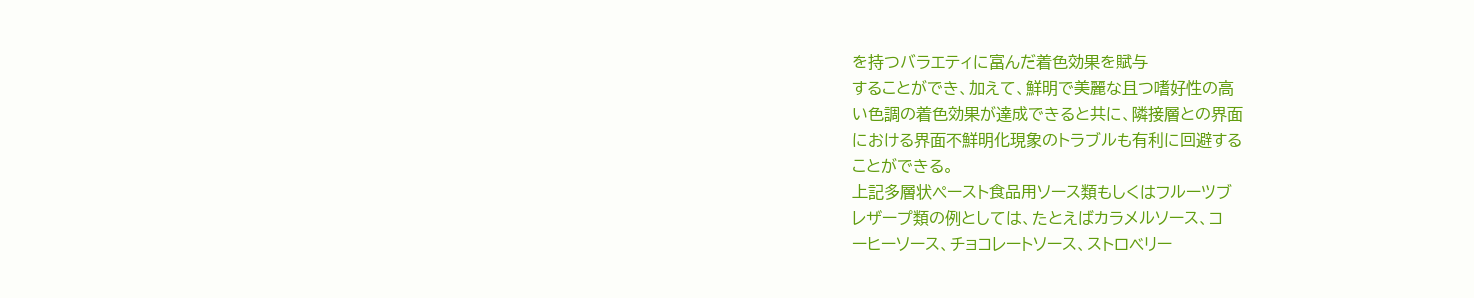を持つバラエティに富んだ着色効果を賦与
することができ、加えて、鮮明で美麗な且つ嗜好性の高
い色調の着色効果が達成できると共に、隣接層との界面
における界面不鮮明化現象のトラブルも有利に回避する
ことができる。
上記多層状ペースト食品用ソース類もしくはフルーツブ
レザープ類の例としては、たとえばカラメルソース、コ
ーヒーソース、チョコレートソース、ストロベリー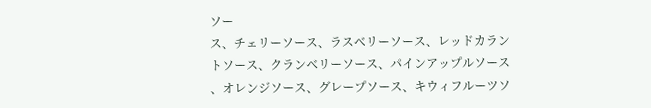ソー
ス、チェリーソース、ラスベリーソース、レッドカラン
トソース、クランベリーソース、パインアップルソース
、オレンジソース、グレープソース、キウィフルーツソ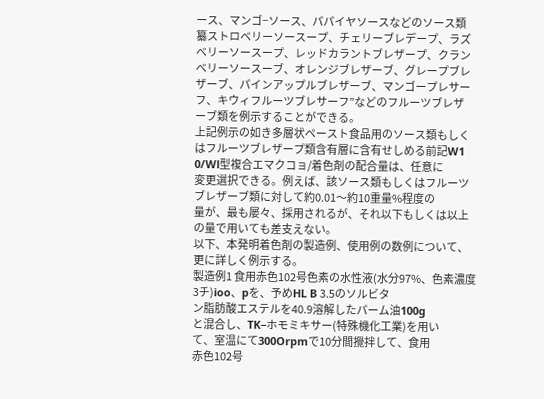ース、マンゴ−ソース、パパイヤソースなどのソース類
纂ストロベリーソースープ、チェリーブレデープ、ラズ
ベリーソースープ、レッドカラントブレザープ、クラン
ベリーソースーブ、オレンジブレザーブ、グレープブレ
ザーブ、パインアップルブレザーブ、マンゴープレサー
フ、キウィフルーツブレサーフ”などのフルーツブレザ
ーブ類を例示することができる。
上記例示の如き多層状ペースト食品用のソース類もしく
はフルーツブレザープ類含有層に含有せしめる前記W1
0/Wl型複合エマクコョ/着色剤の配合量は、任意に
変更選択できる。例えば、該ソース類もしくはフルーツ
ブレザーブ類に対して約0.01〜約10重量%程度の
量が、最も屡々、採用されるが、それ以下もしくは以上
の量で用いても差支えない。
以下、本発明着色剤の製造例、使用例の数例について、
更に詳しく例示する。
製造例1 食用赤色102号色素の水性液(水分97%、色素濃度
3チ)ioo、pを、予めHL B 3.5のソルビタ
ン脂肪酸エステルを40.9溶解したパーム油100g
と混合し、TK−ホモミキサー(特殊機化工業)を用い
て、室温にて300Orpmで10分間攪拌して、食用
赤色102号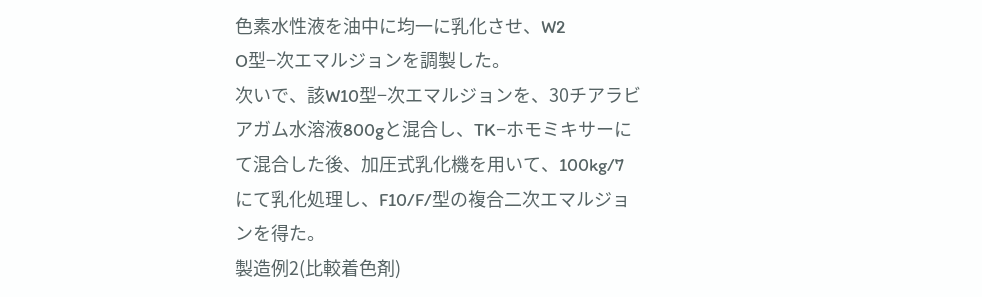色素水性液を油中に均一に乳化させ、W2
O型−次エマルジョンを調製した。
次いで、該W10型−次エマルジョンを、30チアラビ
アガム水溶液800gと混合し、TK−ホモミキサーに
て混合した後、加圧式乳化機を用いて、100kg/7
にて乳化処理し、F10/F/型の複合二次エマルジョ
ンを得た。
製造例2(比較着色剤)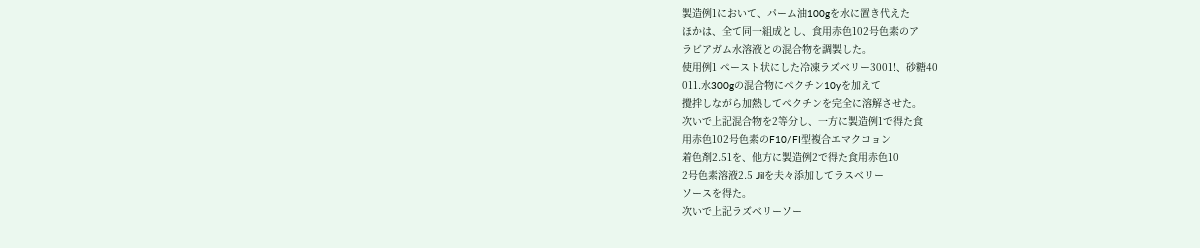製造例1において、パーム油100gを水に置き代えた
ほかは、全て同一組成とし、食用赤色102号色素のア
ラビアガム水溶液との混合物を調製した。
使用例1 ペースト状にした冷凍ラズベリー3001!、砂糖40
011.水300gの混合物にペクチン10yを加えて
攪拌しながら加熱してペクチンを完全に溶解させた。
次いで上記混合物を2等分し、一方に製造例1で得た食
用赤色102号色素のF10/FI型複合エマクコョン
着色剤2.51を、他方に製造例2で得た食用赤色10
2号色素溶液2.5 Jilを夫々添加してラスベリー
ソースを得た。
次いで上記ラズベリーソー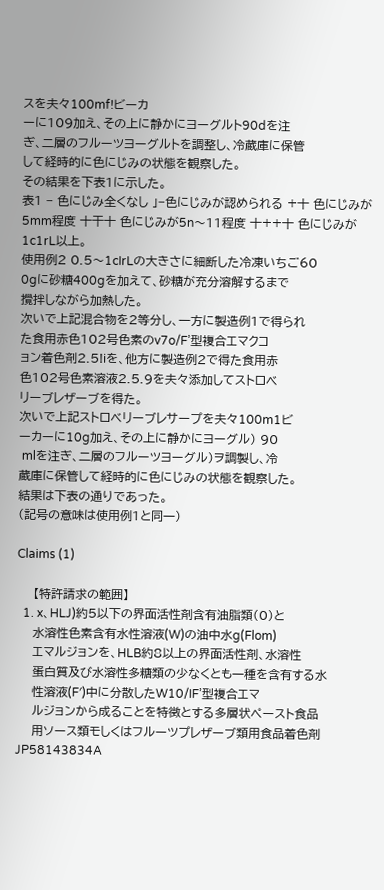スを夫々100mf!ビーカ
ーに109加え、その上に静かにヨーグルト90dを注
ぎ、二層のフルーツヨーグルトを調整し、冷蔵庫に保管
して経時的に色にじみの状態を観察した。
その結果を下表1に示した。
表1 − 色にじみ全くなし 」−色にじみが認められる +十 色にじみが5mm程度 十干十 色にじみが5n〜11程度 十++十 色にじみが1c1rL以上。
使用例2 0.5〜1cIrLの大きさに細断した冷凍いちご60
0gに砂糖400gを加えて、砂糖が充分溶解するまで
攪拌しながら加熱した。
次いで上記混合物を2等分し、一方に製造例1で得られ
た食用赤色102号色素のv7o/F’型複合エマクコ
ョン着色剤2.5!iを、他方に製造例2で得た食用赤
色102号色素溶液2.5.9を夫々添加してストロベ
リーブレザーブを得た。
次いで上記ストロベリーブレサープを夫々100m1ビ
ーカーに10g加え、その上に静かにヨーグル) 90
 mlを注ぎ、二層のフルーツヨーグル)ヲ調製し、冷
蔵庫に保管して経時的に色にじみの状態を観察した。
結果は下表の通りであった。
(記号の意味は使用例1と同一)

Claims (1)

    【特許請求の範囲】
  1. x、HLJ)約5以下の界面活性剤含有油脂類(0)と
    水溶性色素含有水性溶液(W)の油中水g(Flom)
    エマルジョンを、HLB約8以上の界面活性剤、水溶性
    蛋白質及び水溶性多糖類の少なくとも一種を含有する水
    性溶液(F′)中に分散したW10/IF’型複合エマ
    ルジョンから成ることを特徴とする多層状ペースト食品
    用ソース類モしくはフルーツプレザーブ類用食品着色剤
JP58143834A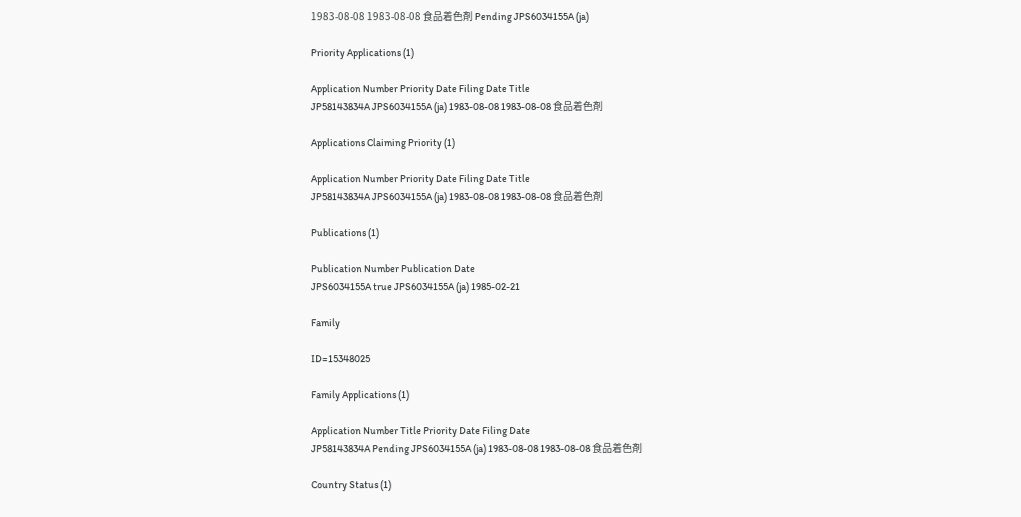1983-08-08 1983-08-08 食品着色剤 Pending JPS6034155A (ja)

Priority Applications (1)

Application Number Priority Date Filing Date Title
JP58143834A JPS6034155A (ja) 1983-08-08 1983-08-08 食品着色剤

Applications Claiming Priority (1)

Application Number Priority Date Filing Date Title
JP58143834A JPS6034155A (ja) 1983-08-08 1983-08-08 食品着色剤

Publications (1)

Publication Number Publication Date
JPS6034155A true JPS6034155A (ja) 1985-02-21

Family

ID=15348025

Family Applications (1)

Application Number Title Priority Date Filing Date
JP58143834A Pending JPS6034155A (ja) 1983-08-08 1983-08-08 食品着色剤

Country Status (1)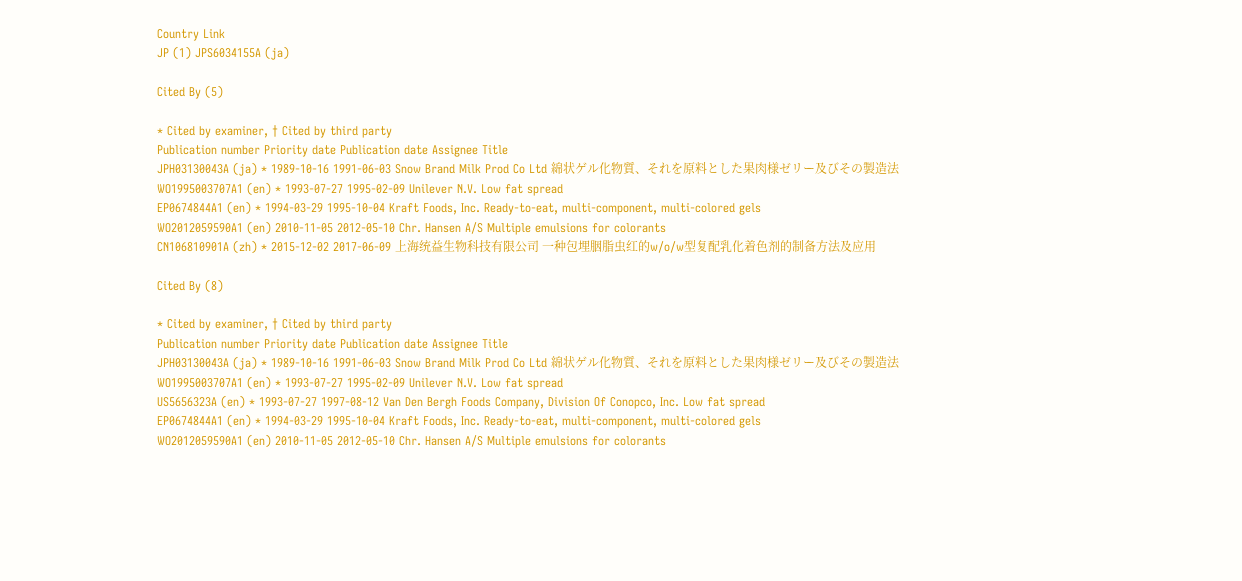Country Link
JP (1) JPS6034155A (ja)

Cited By (5)

* Cited by examiner, † Cited by third party
Publication number Priority date Publication date Assignee Title
JPH03130043A (ja) * 1989-10-16 1991-06-03 Snow Brand Milk Prod Co Ltd 綿状ゲル化物質、それを原料とした果肉様ゼリー及びその製造法
WO1995003707A1 (en) * 1993-07-27 1995-02-09 Unilever N.V. Low fat spread
EP0674844A1 (en) * 1994-03-29 1995-10-04 Kraft Foods, Inc. Ready-to-eat, multi-component, multi-colored gels
WO2012059590A1 (en) 2010-11-05 2012-05-10 Chr. Hansen A/S Multiple emulsions for colorants
CN106810901A (zh) * 2015-12-02 2017-06-09 上海统益生物科技有限公司 一种包埋胭脂虫红的w/o/w型复配乳化着色剂的制备方法及应用

Cited By (8)

* Cited by examiner, † Cited by third party
Publication number Priority date Publication date Assignee Title
JPH03130043A (ja) * 1989-10-16 1991-06-03 Snow Brand Milk Prod Co Ltd 綿状ゲル化物質、それを原料とした果肉様ゼリー及びその製造法
WO1995003707A1 (en) * 1993-07-27 1995-02-09 Unilever N.V. Low fat spread
US5656323A (en) * 1993-07-27 1997-08-12 Van Den Bergh Foods Company, Division Of Conopco, Inc. Low fat spread
EP0674844A1 (en) * 1994-03-29 1995-10-04 Kraft Foods, Inc. Ready-to-eat, multi-component, multi-colored gels
WO2012059590A1 (en) 2010-11-05 2012-05-10 Chr. Hansen A/S Multiple emulsions for colorants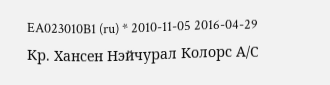EA023010B1 (ru) * 2010-11-05 2016-04-29 Кр. Хансен Нэйчурал Колорс А/С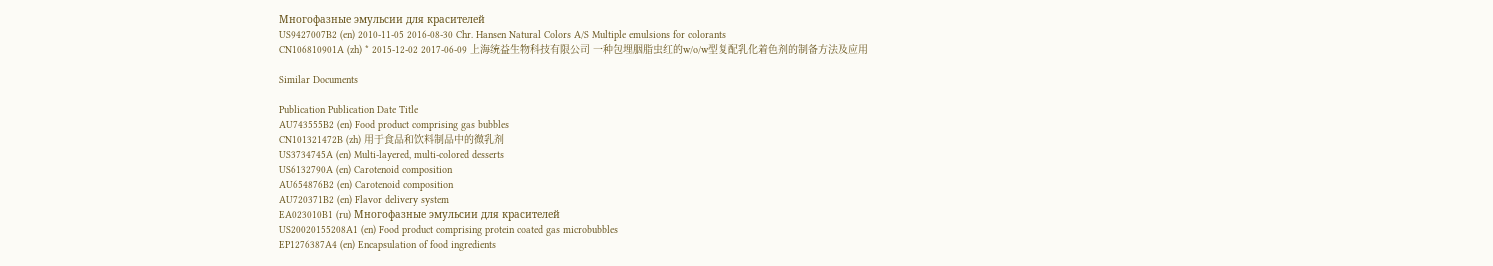Многофазные эмульсии для красителей
US9427007B2 (en) 2010-11-05 2016-08-30 Chr. Hansen Natural Colors A/S Multiple emulsions for colorants
CN106810901A (zh) * 2015-12-02 2017-06-09 上海统益生物科技有限公司 一种包埋胭脂虫红的w/o/w型复配乳化着色剂的制备方法及应用

Similar Documents

Publication Publication Date Title
AU743555B2 (en) Food product comprising gas bubbles
CN101321472B (zh) 用于食品和饮料制品中的微乳剂
US3734745A (en) Multi-layered, multi-colored desserts
US6132790A (en) Carotenoid composition
AU654876B2 (en) Carotenoid composition
AU720371B2 (en) Flavor delivery system
EA023010B1 (ru) Многофазные эмульсии для красителей
US20020155208A1 (en) Food product comprising protein coated gas microbubbles
EP1276387A4 (en) Encapsulation of food ingredients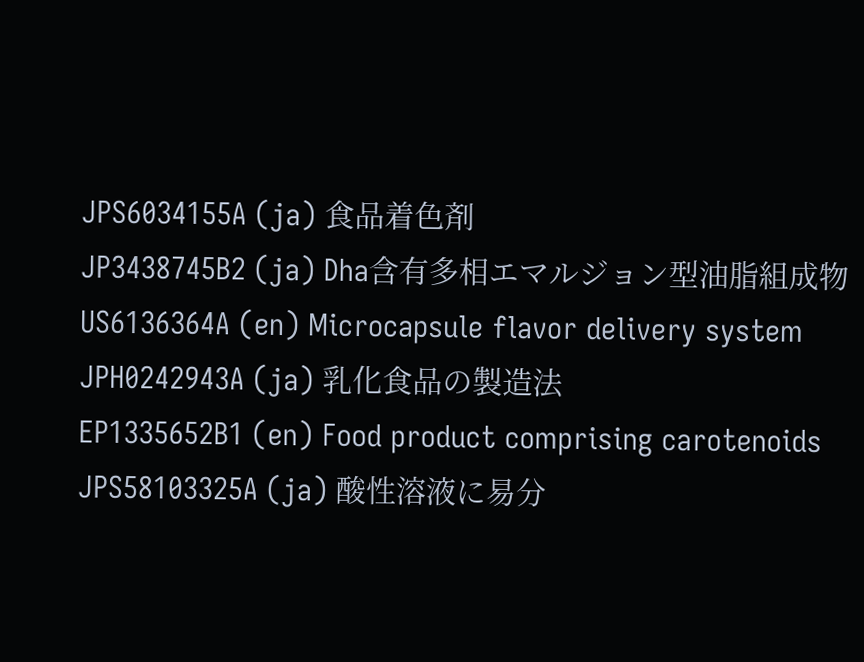JPS6034155A (ja) 食品着色剤
JP3438745B2 (ja) Dha含有多相エマルジョン型油脂組成物
US6136364A (en) Microcapsule flavor delivery system
JPH0242943A (ja) 乳化食品の製造法
EP1335652B1 (en) Food product comprising carotenoids
JPS58103325A (ja) 酸性溶液に易分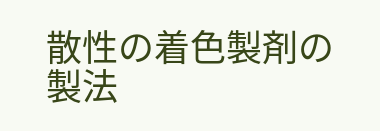散性の着色製剤の製法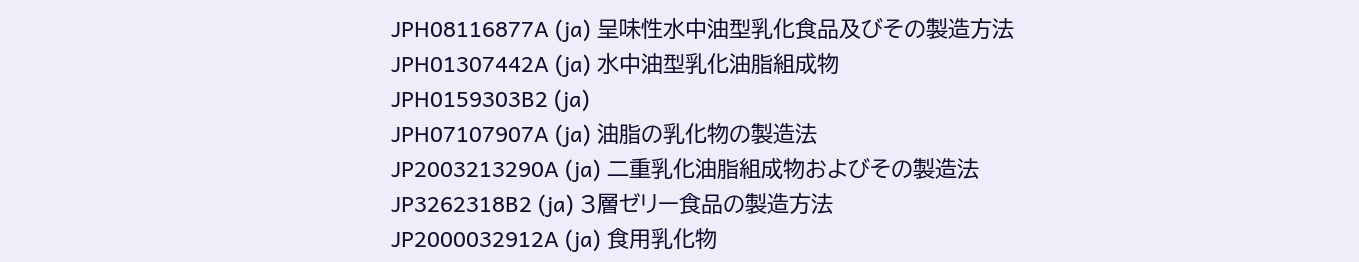JPH08116877A (ja) 呈味性水中油型乳化食品及びその製造方法
JPH01307442A (ja) 水中油型乳化油脂組成物
JPH0159303B2 (ja)
JPH07107907A (ja) 油脂の乳化物の製造法
JP2003213290A (ja) 二重乳化油脂組成物およびその製造法
JP3262318B2 (ja) 3層ゼリー食品の製造方法
JP2000032912A (ja) 食用乳化物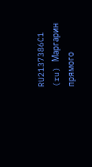RU2137386C1 (ru) Маргарин прямого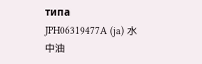типа
JPH06319477A (ja) 水中油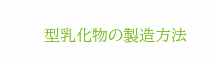型乳化物の製造方法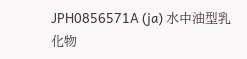JPH0856571A (ja) 水中油型乳化物